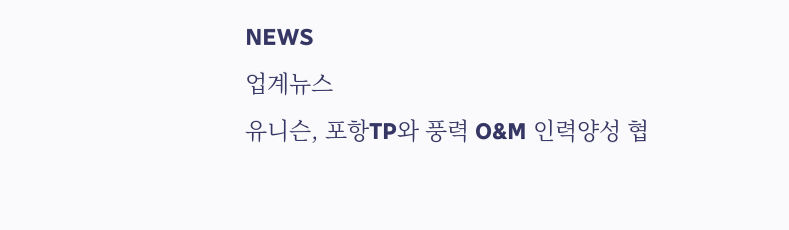NEWS
업계뉴스
유니슨, 포항TP와 풍력 O&M 인력양성 협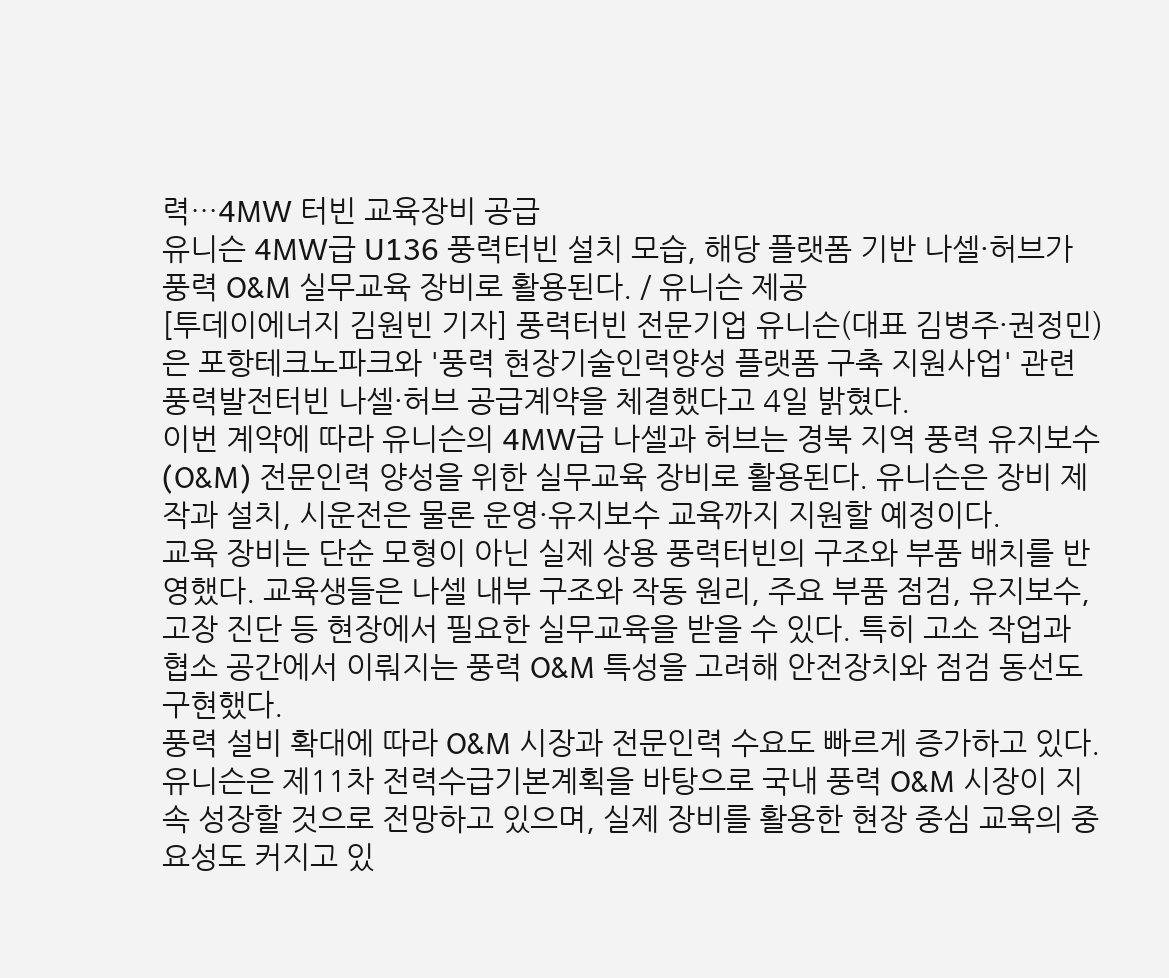력…4MW 터빈 교육장비 공급
유니슨 4MW급 U136 풍력터빈 설치 모습, 해당 플랫폼 기반 나셀·허브가 풍력 O&M 실무교육 장비로 활용된다. / 유니슨 제공
[투데이에너지 김원빈 기자] 풍력터빈 전문기업 유니슨(대표 김병주·권정민)은 포항테크노파크와 '풍력 현장기술인력양성 플랫폼 구축 지원사업' 관련 풍력발전터빈 나셀·허브 공급계약을 체결했다고 4일 밝혔다.
이번 계약에 따라 유니슨의 4MW급 나셀과 허브는 경북 지역 풍력 유지보수(O&M) 전문인력 양성을 위한 실무교육 장비로 활용된다. 유니슨은 장비 제작과 설치, 시운전은 물론 운영·유지보수 교육까지 지원할 예정이다.
교육 장비는 단순 모형이 아닌 실제 상용 풍력터빈의 구조와 부품 배치를 반영했다. 교육생들은 나셀 내부 구조와 작동 원리, 주요 부품 점검, 유지보수, 고장 진단 등 현장에서 필요한 실무교육을 받을 수 있다. 특히 고소 작업과 협소 공간에서 이뤄지는 풍력 O&M 특성을 고려해 안전장치와 점검 동선도 구현했다.
풍력 설비 확대에 따라 O&M 시장과 전문인력 수요도 빠르게 증가하고 있다. 유니슨은 제11차 전력수급기본계획을 바탕으로 국내 풍력 O&M 시장이 지속 성장할 것으로 전망하고 있으며, 실제 장비를 활용한 현장 중심 교육의 중요성도 커지고 있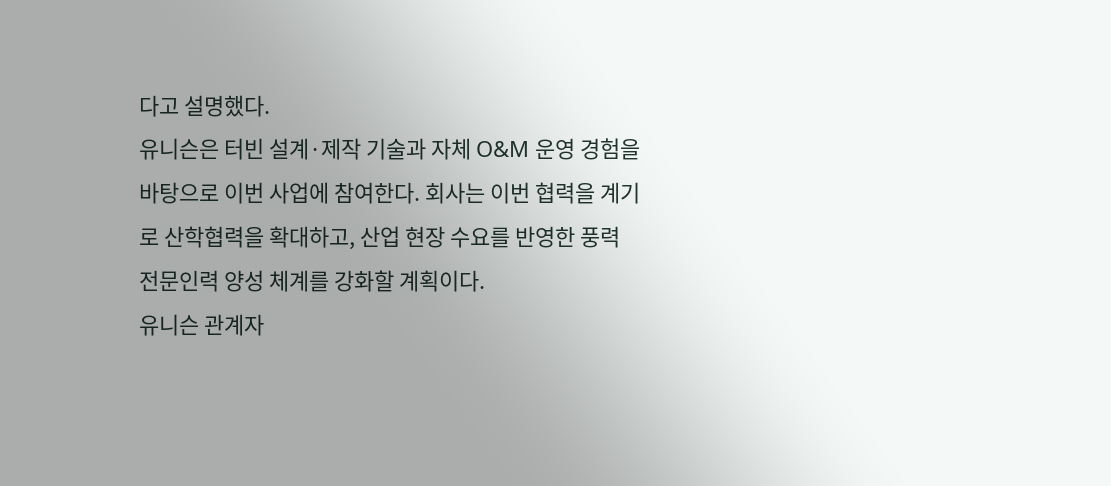다고 설명했다.
유니슨은 터빈 설계·제작 기술과 자체 O&M 운영 경험을 바탕으로 이번 사업에 참여한다. 회사는 이번 협력을 계기로 산학협력을 확대하고, 산업 현장 수요를 반영한 풍력 전문인력 양성 체계를 강화할 계획이다.
유니슨 관계자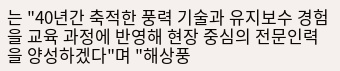는 "40년간 축적한 풍력 기술과 유지보수 경험을 교육 과정에 반영해 현장 중심의 전문인력을 양성하겠다"며 "해상풍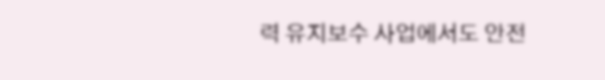력 유지보수 사업에서도 안전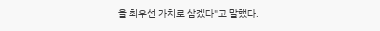을 최우선 가치로 삼겠다"고 말했다.